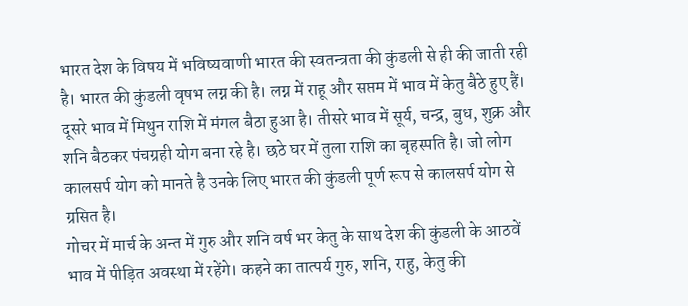भारत देश के विषय में भविष्यवाणी भारत की स्वतन्त्रता की कुंडली से ही की जाती रही है। भारत की कुंडली वृषभ लग्न की है। लग्न में राहू और सप्तम में भाव में केतु बैठे हुए हैं। दूसरे भाव में मिथुन राशि में मंगल बैठा हुआ है। तीसरे भाव में सूर्य, चन्द्र, बुध, शुक्र और शनि बैठकर पंचग्रही योग बना रहे है। छठे घर में तुला राशि का बृहस्पति है। जो लोग कालसर्प योग को मानते है उनके लिए भारत की कुंडली पूर्ण रूप से कालसर्प योग से ग्रसित है।
गोचर में मार्च के अन्त में गुरु और शनि वर्ष भर केतु के साथ देश की कुंडली के आठवें भाव में पीड़ित अवस्था में रहेंगे। कहने का तात्पर्य गुरु, शनि, राहु, केतु की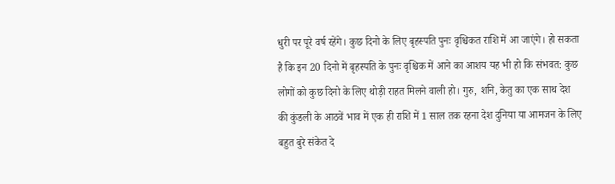धुरी पर पूरे वर्ष रहेंगे। कुछ दिनो के लिए बृहस्पति पुनः वृश्चिकत राशि में आ जाएंगे। हो सकता है कि इन 20 दिनो में बृहस्पति के पुनः वृश्चिक में आने का आशय यह भी हो कि संभवत: कुछ लोगों को कुछ दिनो के लिए थोड़ी राहत मिलने वाली हो। गुरु, शनि, केतु का एक साथ देश की कुंडली के आठवें भाव में एक ही राशि में 1 साल तक रहना देश दुनिया या आमजन के लिए बहुत बुरे संकेत दे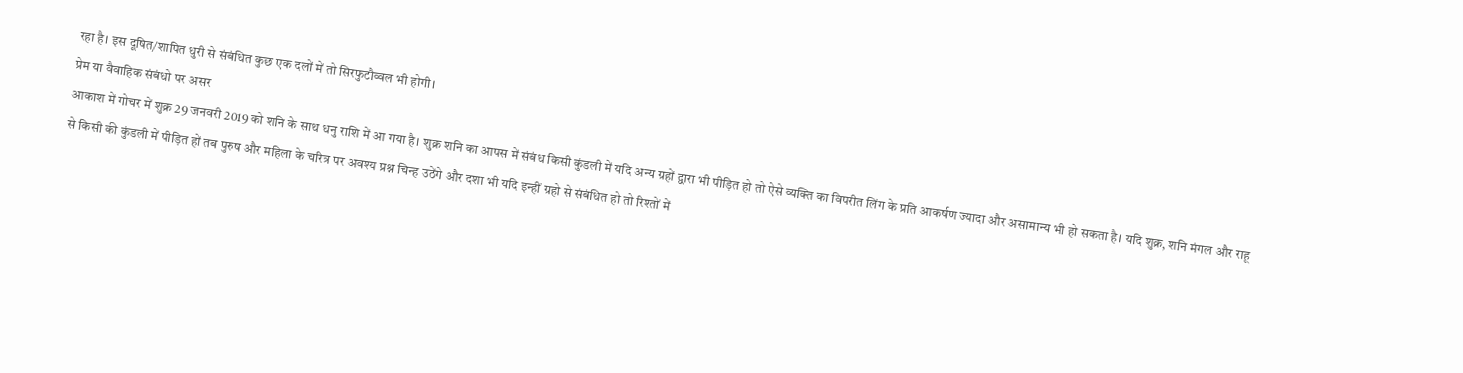रहा है। इस दूषित/शापित धुरी से संबंधित कुछ एक दलों में तो सिरफुटौव्वल भी होगी।
प्रेम या वैवाहिक संबंधो पर असर
आकाश में गोचर में शुक्र 29 जनवरी 2019 को शनि के साथ धनु राशि में आ गया है। शुक्र शनि का आपस में संबंध किसी कुंडली में यदि अन्य ग्रहों द्वारा भी पीड़ित हो तो ऐसे व्यक्ति का विपरीत लिंग के प्रति आकर्षण ज्यादा और असामान्य भी हो सकता है। यदि शुक्र, शनि मंगल और राहू से किसी की कुंडली में पीड़ित हों तब पुरुष और महिला के चरित्र पर अवश्य प्रश्न चिन्ह उठेंगे और दशा भी यदि इन्हीं ग्रहो से संबंधित हो तो रिश्तों में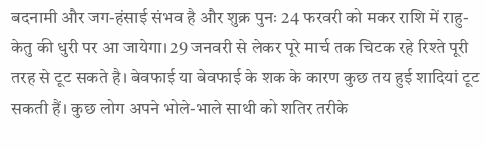बदनामी और जग-हंसाई संभव है और शुक्र पुनः 24 फरवरी को मकर राशि में राहु-केतु की धुरी पर आ जायेगा। 29 जनवरी से लेकर पूरे मार्च तक चिटक रहे रिश्ते पूरी तरह से टूट सकते है। बेवफाई या बेवफाई के शक के कारण कुछ तय हुई शादियां टूट सकती हैं। कुछ लोग अपने भोले-भाले साथी को शतिर तरीके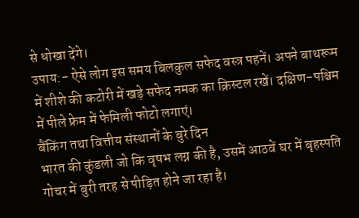से धोखा देंगे।
उपाय:- ऐसे लोग इस समय बिलकुल सफेद वस्त्र पहनें। अपने बाथरूम में शीशे की कटोरी में खड़े सफेद नमक का क्रिस्टल रखें। दक्षिण-पश्चिम में पीले फ्रेम में फेमिली फोटो लगाएं।
बैंकिंग तथा वित्तीय संस्थानों के बुरे दिन
भारत की कुंडली जो कि वृषभ लग्न की है, उसमें आठवें घर में बृहस्पति गोचर में बुरी तरह से पीड़ित होने जा रहा है।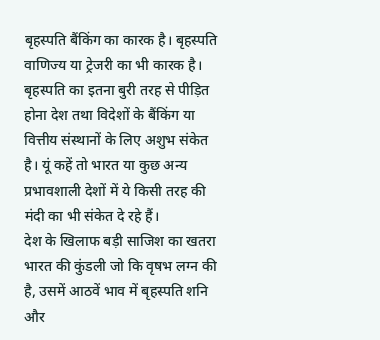बृहस्पति बैंकिंग का कारक है। बृहस्पति वाणिज्य या ट्रेजरी का भी कारक है। बृहस्पति का इतना बुरी तरह से पीड़ित होना देश तथा विदेशों के बैंकिंग या वित्तीय संस्थानों के लिए अशुभ संकेत है। यूं कहें तो भारत या कुछ अन्य प्रभावशाली देशों में ये किसी तरह की मंदी का भी संकेत दे रहे हैं।
देश के खिलाफ बड़ी साजिश का खतरा
भारत की कुंडली जो कि वृषभ लग्न की है, उसमें आठवें भाव में बृहस्पति शनि और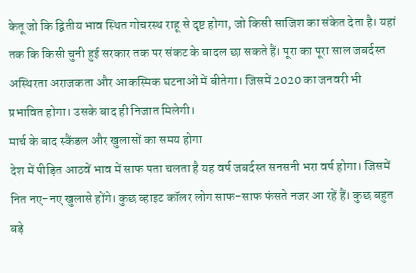केतू जो कि द्वितीय भाव स्थित गोचरस्थ राहू से दृष्ट होगा, जो किसी साजिश का संकेत देता है। यहां तक कि किसी चुनी हुई सरकार तक पर संकट के बादल छा सकते हैं। पूरा का पूरा साल जबर्दस्त अस्थिरता अराजकता और आकस्मिक घटनाओं में बीतेगा। जिसमें 2020 का जनवरी भी प्रभावित होगा। उसके बाद ही निजात मिलेगी।
मार्च के बाद स्कैंडल और खुलासों का समय होगा
देश में पीड़ित आठवें भाव में साफ पता चलता है यह वर्ष जबर्दस्त सनसनी भरा वर्ष होगा। जिसमें नित नए-नए खुलासे होंगे। कुछ व्हाइट कॉलर लोग साफ-साफ फंसते नजर आ रहें हैं। कुछ बहुत बड़े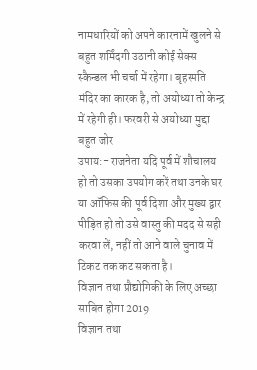नामधारियों को अपने कारनामें खुलने से बहुत शर्मिंदगी उठानी कोई सेक्स स्कैन्डल भी चर्चा में रहेगा। बृहस्पति मंदिर का कारक है, तो अयोध्या तो केन्द्र में रहेगी ही। फरवरी से अयोध्या मुद्दा बहुत जोर
उपाय:- राजनेता यदि पूर्व में शौचालय हो तो उसका उपयोग करें तथा उनके घर या ऑफिस की पूर्व दिशा और मुख्य द्वार पीड़ित हो तो उसे वास्तु की मदद से सही करवा लें, नहीं तो आने वाले चुनाव में टिकट तक कट सकता है।
विज्ञान तथा प्रौद्योगिकी के लिए अच्छा साबित होगा 2019
विज्ञान तथा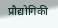प्रौद्योगिकी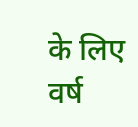के लिए वर्ष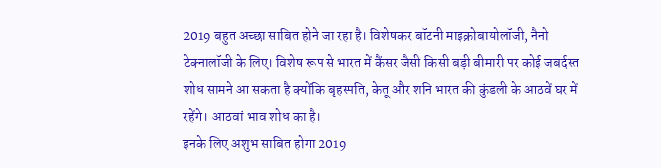2019 बहुत अच्छा साबित होने जा रहा है। विशेषकर बॉटनी माइक्रोबायोलॉजी, नैनो टेक्नालॉजी के लिए। विशेष रूप से भारत में कैंसर जैसी किसी बड़ी बीमारी पर कोई जबर्दस्त शोध सामने आ सकता है क्योंकि बृहस्पति, केतू और शनि भारत की कुंडली के आठवें घर में रहेंगे। आठवां भाव शोध का है।
इनके लिए अशुभ साबित होगा 2019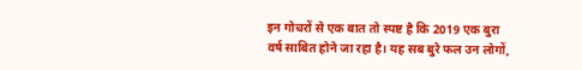इन गोचरों से एक बात तो स्पष्ट है कि 2019 एक बुरा वर्ष साबित होने जा रहा है। यह सब बुरे फल उन लोगों,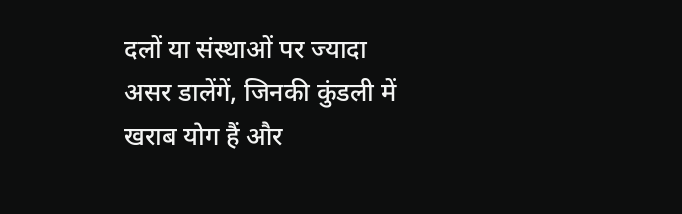दलों या संस्थाओं पर ज्यादा असर डालेंगें, जिनकी कुंडली में खराब योग हैं और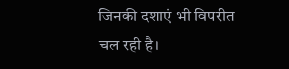जिनकी दशाएं भी विपरीत चल रही है।